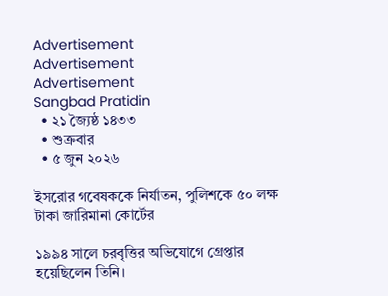Advertisement
Advertisement
Advertisement
Sangbad Pratidin
  • ২১ জ্যৈষ্ঠ ১৪৩৩
  • শুক্রবার
  • ৫ জুন ২০২৬

ইসরোর গবেষককে নির্যাতন, পুলিশকে ৫০ লক্ষ টাকা জারিমানা কোর্টের

১৯৯৪ সালে চরবৃত্তির অভিযোগে গ্রেপ্তার হয়েছিলেন তিনি।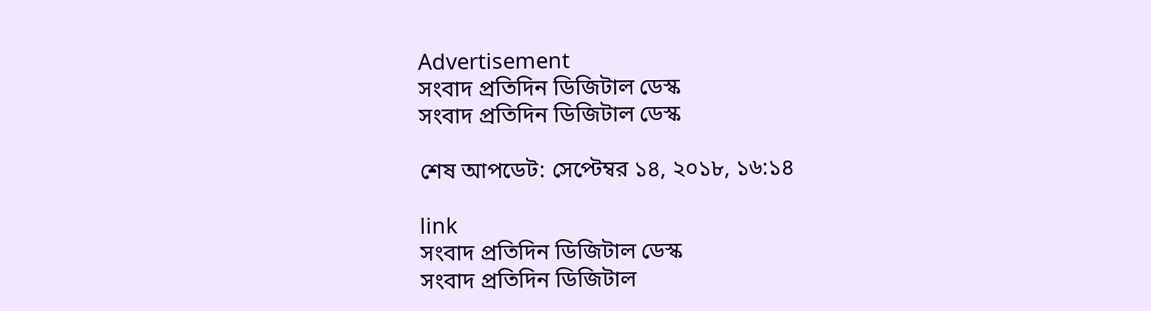Advertisement
সংবাদ প্রতিদিন ডিজিটাল ডেস্ক
সংবাদ প্রতিদিন ডিজিটাল ডেস্ক

শেষ আপডেট: সেপ্টেম্বর ১৪, ২০১৮, ১৬:১৪

link
সংবাদ প্রতিদিন ডিজিটাল ডেস্ক
সংবাদ প্রতিদিন ডিজিটাল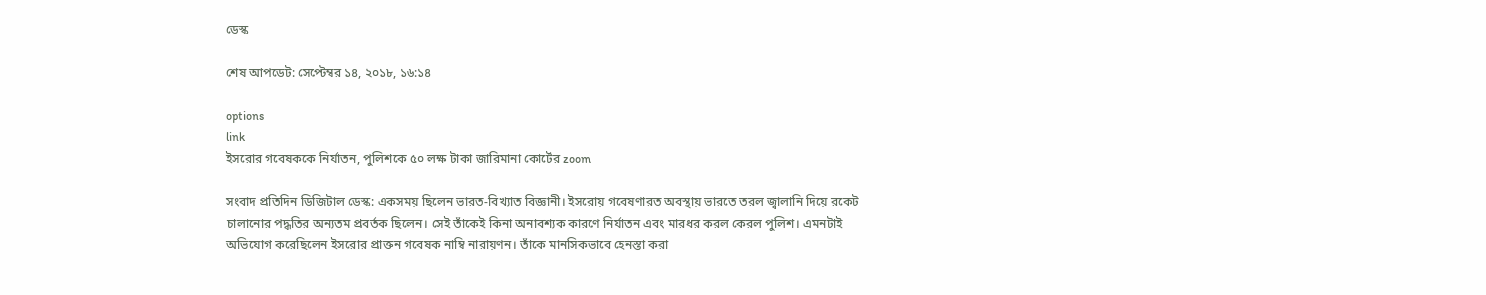ডেস্ক

শেষ আপডেট: সেপ্টেম্বর ১৪, ২০১৮, ১৬:১৪

options
link
ইসরোর গবেষককে নির্যাতন, পুলিশকে ৫০ লক্ষ টাকা জারিমানা কোর্টের zoom

সংবাদ প্রতিদিন ডিজিটাল ডেস্ক: একসময় ছিলেন ভারত-বিখ্যাত বিজ্ঞানী। ইসরোয় গবেষণারত অবস্থায় ভারতে তরল জ্বালানি দিয়ে রকেট চালানোর পদ্ধতির অন্যতম প্রবর্তক ছিলেন। সেই তাঁকেই কিনা অনাবশ্যক কারণে নির্যাতন এবং মারধর করল কেরল পুলিশ। এমনটাই অভিযোগ করেছিলেন ইসরোর প্রাক্তন গবেষক নাম্বি নারায়ণন। তাঁকে মানসিকভাবে হেনস্তা করা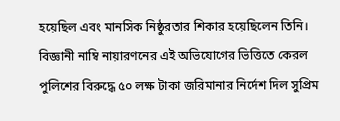হয়েছিল এবং মানসিক নিষ্ঠুরতার শিকার হয়েছিলেন তিনি। বিজ্ঞানী নাম্বি নায়ারণনের এই অভিযোগের ভিত্তিতে কেরল পুলিশের বিরুদ্ধে ৫০ লক্ষ টাকা জরিমানার নির্দেশ দিল সুপ্রিম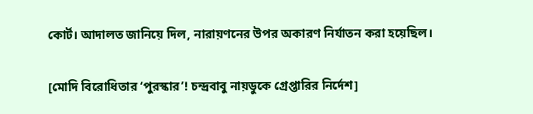কোর্ট। আদালত জানিয়ে দিল, নারায়ণনের উপর অকারণ নির্যাতন করা হয়েছিল।

[মোদি বিরোধিতার ‘পুরস্কার’! চন্দ্রবাবু নায়ডুকে গ্রেপ্তারির নির্দেশ]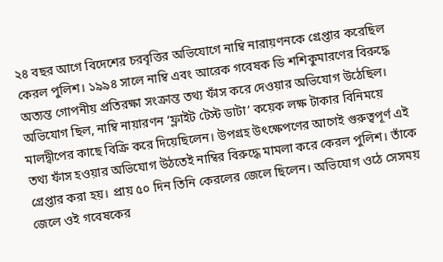২৪ বছর আগে বিদেশের চরবৃত্তির অভিযোগে নাম্বি নারায়ণনকে গ্রেপ্তার করেছিল কেরল পুলিশ। ১৯৯৪ সালে নাম্বি এবং আরেক গবেষক ডি শশিকুমারণের বিরুদ্ধে অত্যন্ত গোপনীয় প্রতিরক্ষা সংক্রান্ত তথ্য ফাঁস করে দেওয়ার অভিযোগ উঠেছিল। অভিযোগ ছিল, নাম্বি নায়ারণন ‘ফ্লাইট টেস্ট ডাটা’ কয়েক লক্ষ টাকার বিনিময়ে মালদ্বীপের কাছে বিক্রি করে দিয়েছিলেন। উপগ্রহ উৎক্ষেপণের আগেই গুরুত্বপূর্ণ এই তথ্য ফাঁস হওয়ার অভিযোগ উঠতেই নাম্বির বিরুদ্ধে মামলা করে কেরল পুলিশ। তাঁকে গ্রেপ্তার করা হয়। প্রায় ৫০ দিন তিনি কেরলের জেলে ছিলেন। অভিযোগ ওঠে সেসময় জেলে ওই গবেষকের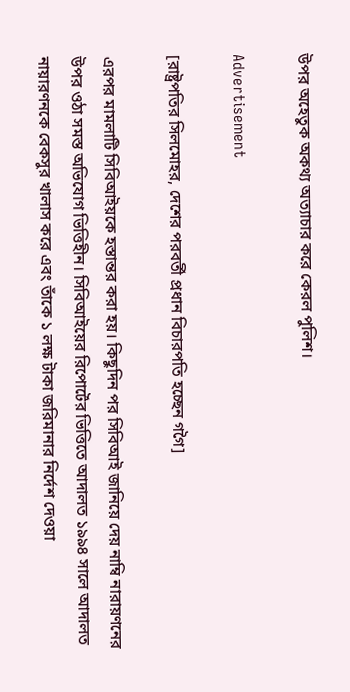উপর অহেতুক অকথ্য অত্যাচার করে কেরল পুলিশ।

Advertisement

[রাষ্ট্রপতির সিলমোহর, দেশের পরবর্তী প্রধান বিচারপতি হচ্ছেন গগৈ]

এরপর মামলাটি সিবিআইয়কে হস্তান্তর করা হয়। কিছুদিন পর সিবিআই জানিয়ে দেয় নাম্বি নারায়ণনের উপর ওঠা সমস্ত অভিযোগ ভিত্তিহীন। সিবিআইয়ের রিপোর্টের ভিত্তিতে আদালত ১৯৯৪ সালে আদালত নায়ারণনকে বেকসুর খালাস করে এবং তাঁকে ১ লক্ষ টাকা জরিমানার নির্দেশ দেওয়া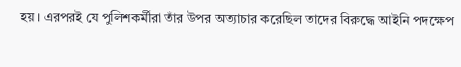হয়। এরপরই যে পুলিশকর্মীরা তাঁর উপর অত্যাচার করেছিল তাদের বিরুদ্ধে আইনি পদক্ষেপ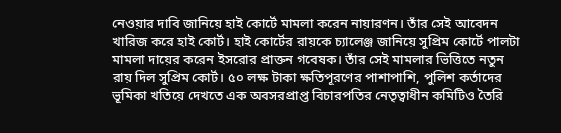নেওয়ার দাবি জানিয়ে হাই কোর্টে মামলা করেন নায়ারণন। তাঁর সেই আবেদন খারিজ করে হাই কোর্ট। হাই কোর্টের রায়কে চ্যালেঞ্জ জানিয়ে সুপ্রিম কোর্টে পালটা মামলা দায়ের করেন ইসরোর প্রাক্তন গবেষক। তাঁর সেই মামলার ভিত্তিতে নতুন রায় দিল সুপ্রিম কোর্ট। ৫০ লক্ষ টাকা ক্ষতিপূরণের পাশাপাশি, পুলিশ কর্তাদের ভূমিকা খতিয়ে দেখতে এক অবসরপ্রাপ্ত বিচারপতির নেতৃত্বাধীন কমিটিও তৈরি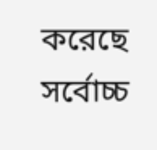করেছে সর্বোচ্চ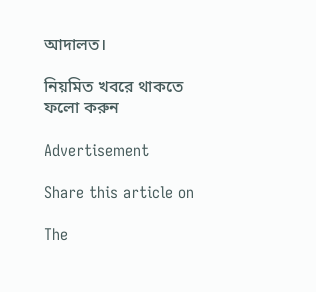আদালত।

নিয়মিত খবরে থাকতে ফলো করুন

Advertisement

Share this article on

The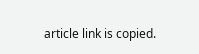article link is copied.